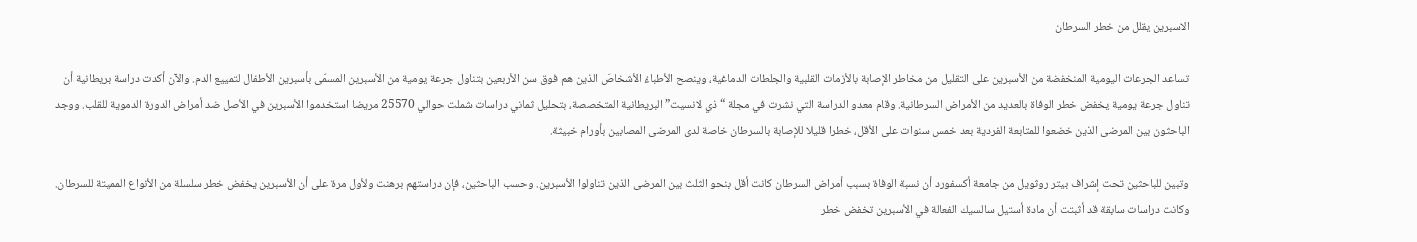الاسبرين يقلل من خطر السرطان

تساعد الجرعات اليومية المنخفضة من الأسبرين على التقليل من مخاطر الإصابة بالأزمات القلبية والجلطات الدماغية، وينصح الأطباءُ الأشخاصَ الذين هم فوق سن الأربعين بتناول جرعة يومية من الأسبرين المسمّى بأسبرين الأطفال لتمييع الدم. والآن أكدت دراسة بريطانية أن تناول جرعة يومية يخفض خطر الوفاة بالعديد من الأمراض السرطانية. وقام معدو الدراسة التي نشرت في مجلة “ذي لانسيت” البريطانية المتخصصة، بتحليل ثماني دراسات شملت حوالي 25570 مريضا استخدموا الأسبرين في الأصل ضد أمراض الدورة الدموية للقلب. ووجد الباحثون بين المرضى الذين خضعوا للمتابعة الفردية بعد خمس سنوات على الأقل، خطرا قليلا للإصابة بالسرطان خاصة لدى المرضى المصابين بأورام خبيثة.

وتبين للباحثين تحت إشراف بيتر روثويل من جامعة أكسفورد أن نسبة الوفاة بسبب أمراض السرطان كانت أقل بنحو الثلث بين المرضى الذين تناولوا الأسبرين. وحسب الباحثين، فإن دراستهم برهنت ولأول مرة على أن الأسبرين يخفض خطر سلسلة من الأنواع المميتة للسرطان. وكانت دراسات سابقة قد أثبتت أن مادة أستيل سالسيك الفعالة في الأسبرين تخفض خطر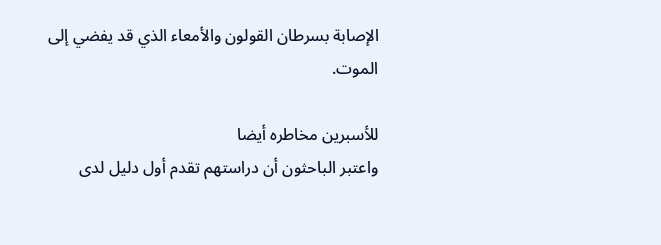الإصابة بسرطان القولون والأمعاء الذي قد يفضي إلى الموت.

للأسبرين مخاطره أيضا
واعتبر الباحثون أن دراستهم تقدم أول دليل لدى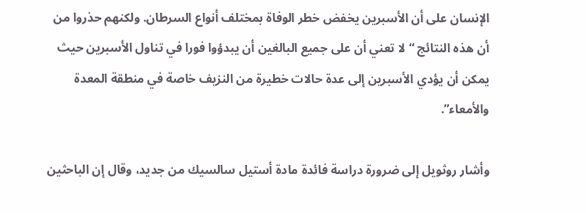الإنسان على أن الأسبرين يخفض خطر الوفاة بمختلف أنواع السرطان. ولكنهم حذروا من أن هذه النتائج “لا تعني أن على جميع البالغين أن يبدؤوا فورا في تناول الأسبرين حيث يمكن أن يؤدي الأسبرين إلى عدة حالات خطيرة من النزيف خاصة في منطقة المعدة والأمعاء”.

وأشار روثويل إلى ضرورة دراسة فائدة مادة أستيل سالسيك من جديد، وقال إن الباحثين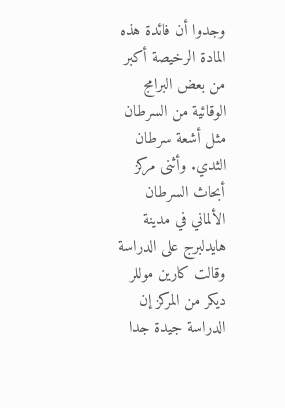وجدوا أن فائدة هذه المادة الرخيصة أكبر من بعض البرامج الوقائية من السرطان مثل أشعة سرطان الثدي. وأثنى مركز أبحاث السرطان الألماني في مدينة هايدلبرج على الدراسة وقالت كارين موللر ديكر من المركز إن الدراسة جيدة جدا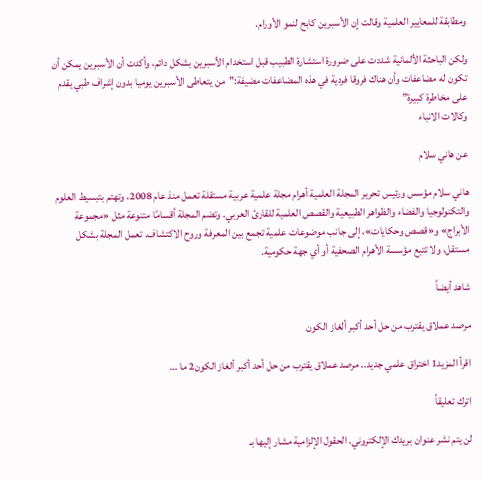ومطابقة للمعايير العلمية وقالت إن الأسبرين كابح لنمو الأورام.

ولكن الباحثة الألمانية شددت على ضرورة استشارة الطبيب قبل استخدام الأسبرين بشكل دائم، وأكدت أن الأسبرين يمكن أن تكون له مضاعفات وأن هناك فروقا فردية في هذه المضاعفات مضيفة:”من يتعاطى الأسبرين يوميا بدون إشراف طبي يقدم على مخاطرة كبيرة”
وكالات الانباء

عن هاني سلام

هاني سلام مؤسس ورئيس تحرير المجلة العلمية أهرام مجلة علمية عربية مستقلة تعمل منذ عام 2008، وتهتم بتبسيط العلوم والتكنولوجيا والفضاء والظواهر الطبيعية والقصص العلمية للقارئ العربي. وتضم المجلة أقسامًا متنوعة مثل «مجموعة الأبراج» و«قصص وحكايات»، إلى جانب موضوعات علمية تجمع بين المعرفة وروح الاكتشاف. تعمل المجلة بشكل مستقل، ولا تتبع مؤسسة الأهرام الصحفية أو أي جهة حكومية.

شاهد أيضاً

مرصد عملاق يقترب من حل أحد أكبر ألغاز الكون

اقرأ المزيد1 اختراق علمي جديد.. مرصد عملاق يقترب من حل أحد أكبر ألغاز الكون2 ما …

اترك تعليقاً

لن يتم نشر عنوان بريدك الإلكتروني. الحقول الإلزامية مشار إليها بـ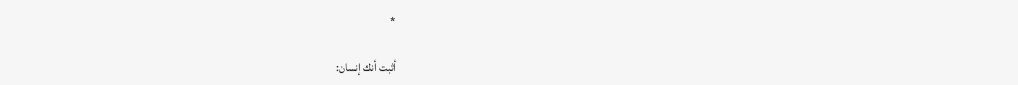*

أثبت أنك إنسان: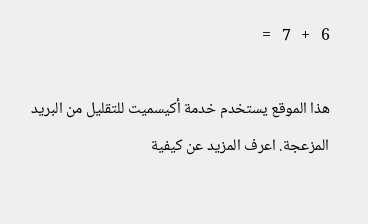6   +   7   =

هذا الموقع يستخدم خدمة أكيسميت للتقليل من البريد المزعجة. اعرف المزيد عن كيفية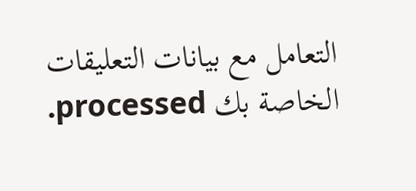التعامل مع بيانات التعليقات الخاصة بك processed.